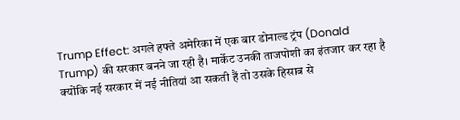Trump Effect: अगले हफ्ते अमेरिका में एक बार डोनाल्ड ट्रंप (Donald Trump) की सरकार बनने जा रही है। मार्केट उनकी ताजपोशी का इंतजार कर रहा है क्योंकि नई सरकार में नई नीतियां आ सकती हैं तो उसके हिसाब से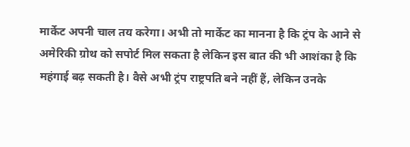मार्केट अपनी चाल तय करेगा। अभी तो मार्केट का मानना है कि ट्रंप के आने से अमेरिकी ग्रोथ को सपोर्ट मिल सकता है लेकिन इस बात की भी आशंका है कि महंगाई बढ़ सकती है। वैसे अभी ट्रंप राष्ट्रपति बने नहीं हैं, लेकिन उनके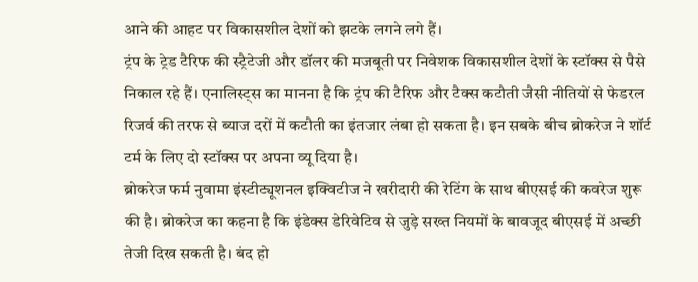आने की आहट पर विकासशील देशों को झटके लगने लगे हैं।
ट्रंप के ट्रेड टैरिफ की स्ट्रैटेजी और डॉलर की मजबूती पर निवेशक विकासशील देशों के स्टॉक्स से पैसे निकाल रहे हैं। एनालिस्ट्स का मानना है कि ट्रंप की टैरिफ और टैक्स कटौती जैसी नीतियों से फेडरल रिजर्व की तरफ से ब्याज दरों में कटौती का इंतजार लंबा हो सकता है। इन सबके बीच ब्रोकरेज ने शॉर्ट टर्म के लिए दो स्टॉक्स पर अपना व्यू दिया है।
ब्रोकरेज फर्म नुवामा इंस्टीट्यूशनल इक्विटीज ने खरीदारी की रेटिंग के साथ बीएसई की कवरेज शुरू की है। ब्रोकरेज का कहना है कि इंडेक्स डेरिवेटिव से जुड़े सख्त नियमों के बावजूद बीएसई में अच्छी तेजी दिख सकती है। बंद हो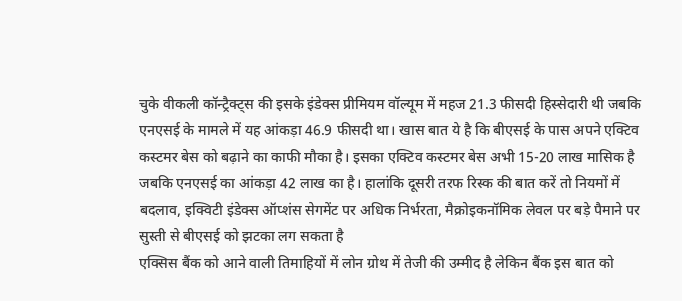चुके वीकली कॉन्ट्रैक्ट्स की इसके इंडेक्स प्रीमियम वॉल्यूम में महज 21.3 फीसदी हिस्सेदारी थी जबकि एनएसई के मामले में यह आंकड़ा 46.9 फीसदी था। खास बात ये है कि बीएसई के पास अपने एक्टिव कस्टमर बेस को बढ़ाने का काफी मौका है। इसका एक्टिव कस्टमर बेस अभी 15-20 लाख मासिक है जबकि एनएसई का आंकड़ा 42 लाख का है। हालांकि दूसरी तरफ रिस्क की बात करें तो नियमों में बदलाव, इक्विटी इंडेक्स ऑप्शंस सेगमेंट पर अधिक निर्भरता, मैक्रोइकनॉमिक लेवल पर बड़े पैमाने पर सुस्ती से बीएसई को झटका लग सकता है
एक्सिस बैंक को आने वाली तिमाहियों में लोन ग्रोथ में तेजी की उम्मीद है लेकिन बैंक इस बात को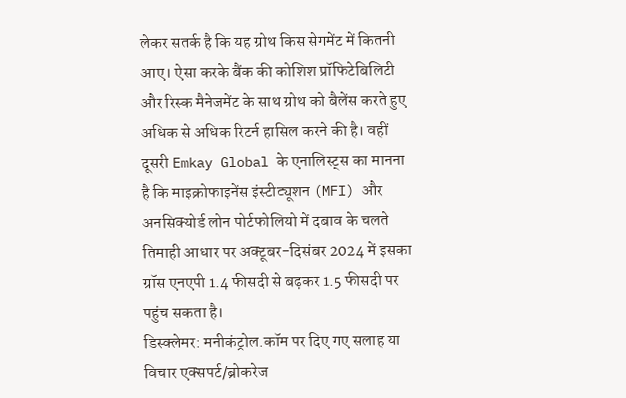लेकर सतर्क है कि यह ग्रोथ किस सेगमेंट में कितनी आए। ऐसा करके बैंक की कोशिश प्रॉफिटेबिलिटी और रिस्क मैनेजमेंट के साथ ग्रोथ को बैलेंस करते हुए अधिक से अधिक रिटर्न हासिल करने की है। वहीं दूसरी Emkay Global के एनालिस्ट्स का मानना है कि माइक्रोफाइनेंस इंस्टीट्यूशन (MFI) और अनसिक्योर्ड लोन पोर्टफोलियो में दबाव के चलते तिमाही आधार पर अक्टूबर-दिसंबर 2024 में इसका ग्रॉस एनएपी 1.4 फीसदी से बढ़कर 1.5 फीसदी पर पहुंच सकता है।
डिस्क्लेमर: मनीकंट्रोल.कॉम पर दिए गए सलाह या विचार एक्सपर्ट/ब्रोकरेज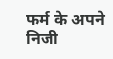फर्म के अपने निजी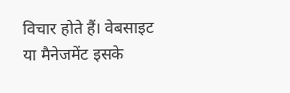विचार होते हैं। वेबसाइट या मैनेजमेंट इसके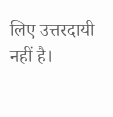लिए उत्तरदायी नहीं है।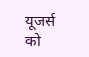यूजर्स को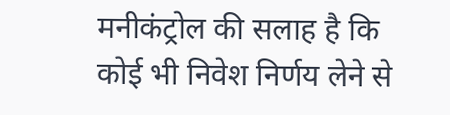मनीकंट्रोल की सलाह है कि कोई भी निवेश निर्णय लेने से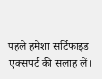पहले हमेशा सर्टिफाइड एक्सपर्ट की सलाह लें।